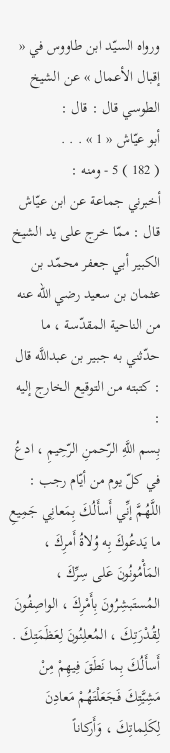ورواه السيّد ابن طاووس في « إقبال الأعمال » عن الشيخ الطوسي قال : قال :
أبو عيّاش « 1 » . . .
( 182 ) 5 - ومنه :
أخبرني جماعة عن ابن عيّاش قال : ممّا خرج على يد الشيخ الكبير أبي جعفر محمّد بن عثمان بن سعيد رضي الله عنه من الناحية المقدّسة ، ما حدّثني به جبير بن عبداللَّه قال : كتبته من التوقيع الخارج إليه :
بِسم اللَّهِ الرّحمنِ الرّحِيمِ ، ادعُ في كلّ يوم من أيّام رجب :
اللَّهُمَّ إنِّي أَسأَلُكَ بِمَعانِي جَمِيعِ ما يَدعُوكَ بِه وُلاةُ أَمرِكَ ، المَأْمُونُونَ عَلى سِرِّكَ ، المُستَبشِرُونَ بِأَمْرِكَ ، الواصِفُونَ لِقُدْرَتِكَ ، المُعلِنُونَ لِعَظَمَتِكَ .
أَسأَلُكَ بِما نَطَقَ فِيهِمْ مِنْ مَشِيَّتِكَ فَجَعَلْتَهُمْ مَعادِنَ لِكَلِماتِكَ ، وَأَركاناً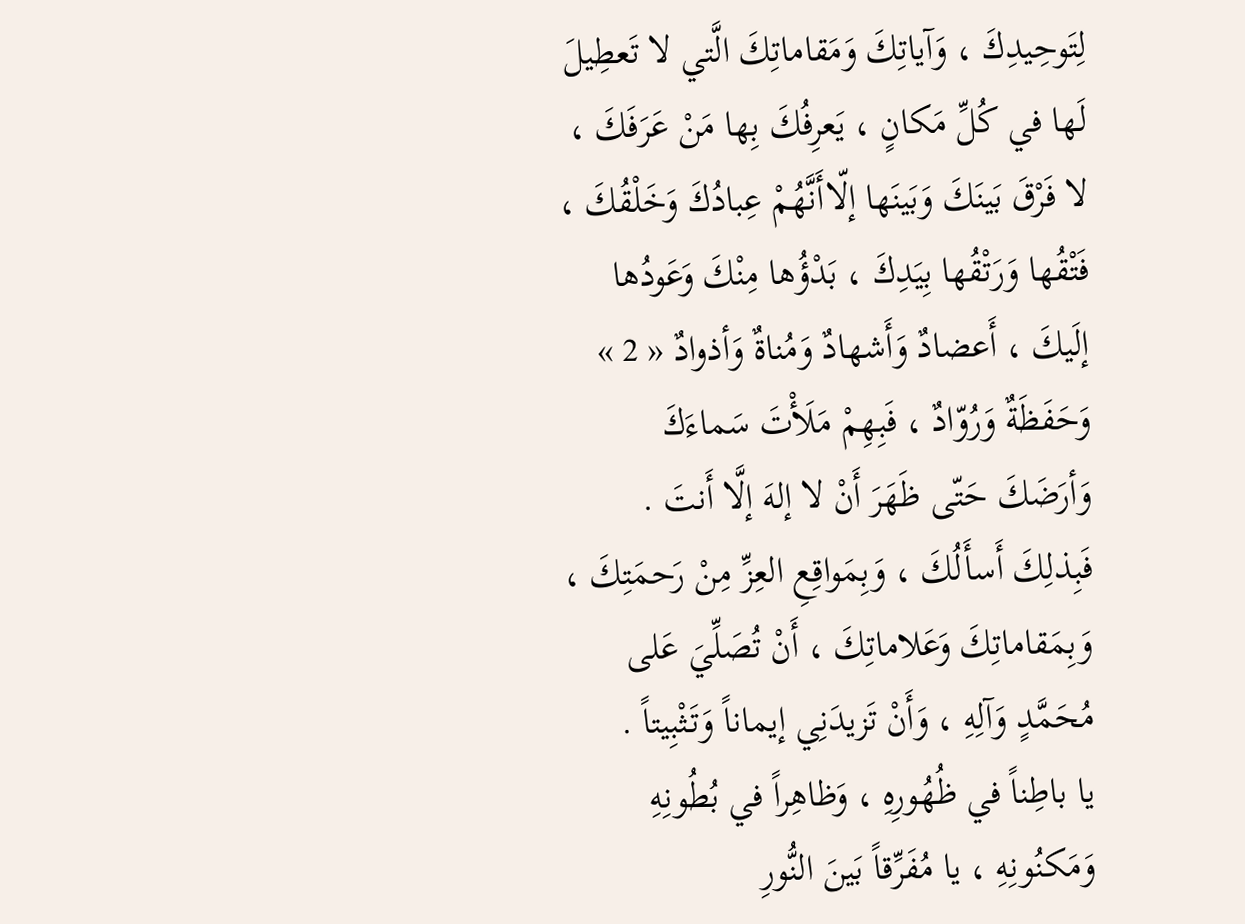لِتَوحِيدِكَ ، وَآياتِكَ وَمَقاماتِكَ الَّتي لا تَعطِيلَ لَها في كُلِّ مَكانٍ ، يَعرِفُكَ بِها مَنْ عَرَفَكَ ، لا فَرْقَ بَينَكَ وَبَينَها إلّاأَنَّهُمْ عِبادُكَ وَخَلْقُكَ ، فَتْقُها وَرَتْقُها بِيَدِكَ ، بَدْؤُها مِنْكَ وَعَودُها إلَيكَ ، أَعضادٌ وَأَشهادٌ وَمُناةٌ وَأذوادٌ « 2 » وَحَفَظَةٌ وَرُوّادٌ ، فَبِهِمْ مَلَأْتَ سَماءَكَ وَأرَضَكَ حَتّى ظَهَرَ أَنْ لا إلهَ إلَّا أَنتَ .
فَبِذلِكَ أَسأَلُكَ ، وَبِمَواقِعِ العِزِّ مِنْ رَحمَتِكَ ، وَبِمَقاماتِكَ وَعَلاماتِكَ ، أَنْ تُصَلِّيَ عَلى مُحَمَّدٍ وَآلِهِ ، وَأَنْ تَزيدَنِي إيماناً وَتَثْبِيتاً .
يا باطِناً في ظُهُورِهِ ، وَظاهِراً في بُطُونِهِ وَمَكنُونِهِ ، يا مُفَرِّقاً بَينَ النُّورِ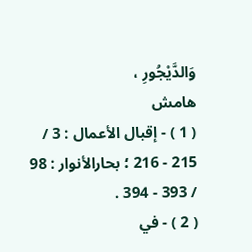وَالدَّيْجُورِ ،
هامش
( 1 ) - إقبال الأعمال : 3 / 215 - 216 ؛ بحارالأنوار : 98 / 393 - 394 .
( 2 ) - في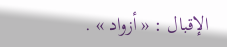الإقبال : « أزواد » .